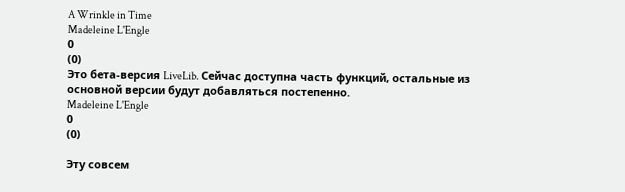A Wrinkle in Time
Madeleine L'Engle
0
(0)
Это бета-версия LiveLib. Сейчас доступна часть функций, остальные из основной версии будут добавляться постепенно.
Madeleine L'Engle
0
(0)

Эту совсем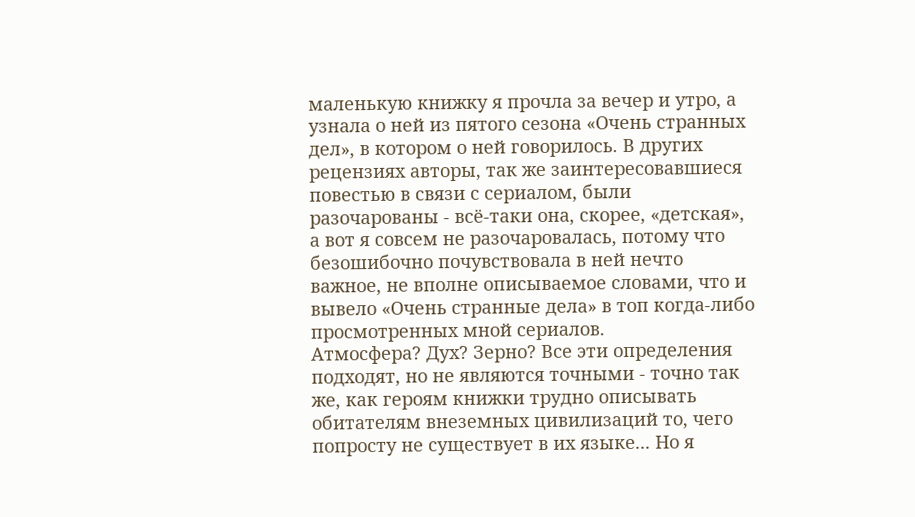маленькую книжку я прочла за вечер и утро, а узнала о ней из пятого сезона «Очень странных дел», в котором о ней говорилось. В других рецензиях авторы, так же заинтересовавшиеся повестью в связи с сериалом, были разочарованы - всё-таки она, скорее, «детская», а вот я совсем не разочаровалась, потому что безошибочно почувствовала в ней нечто важное, не вполне описываемое словами, что и вывело «Очень странные дела» в топ когда-либо просмотренных мной сериалов.
Атмосфера? Дух? Зерно? Все эти определения подходят, но не являются точными - точно так же, как героям книжки трудно описывать обитателям внеземных цивилизаций то, чего попросту не существует в их языке... Но я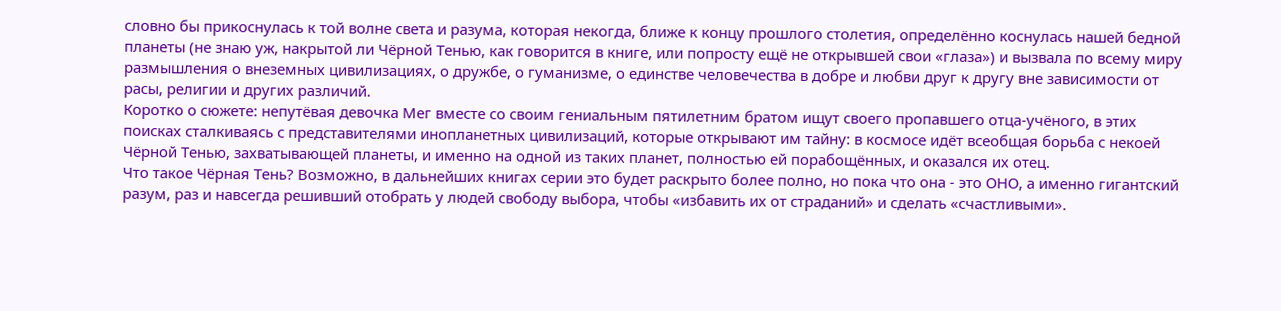словно бы прикоснулась к той волне света и разума, которая некогда, ближе к концу прошлого столетия, определённо коснулась нашей бедной планеты (не знаю уж, накрытой ли Чёрной Тенью, как говорится в книге, или попросту ещё не открывшей свои «глаза») и вызвала по всему миру размышления о внеземных цивилизациях, о дружбе, о гуманизме, о единстве человечества в добре и любви друг к другу вне зависимости от расы, религии и других различий.
Коротко о сюжете: непутёвая девочка Мег вместе со своим гениальным пятилетним братом ищут своего пропавшего отца-учёного, в этих поисках сталкиваясь с представителями инопланетных цивилизаций, которые открывают им тайну: в космосе идёт всеобщая борьба с некоей Чёрной Тенью, захватывающей планеты, и именно на одной из таких планет, полностью ей порабощённых, и оказался их отец.
Что такое Чёрная Тень? Возможно, в дальнейших книгах серии это будет раскрыто более полно, но пока что она - это ОНО, а именно гигантский разум, раз и навсегда решивший отобрать у людей свободу выбора, чтобы «избавить их от страданий» и сделать «счастливыми».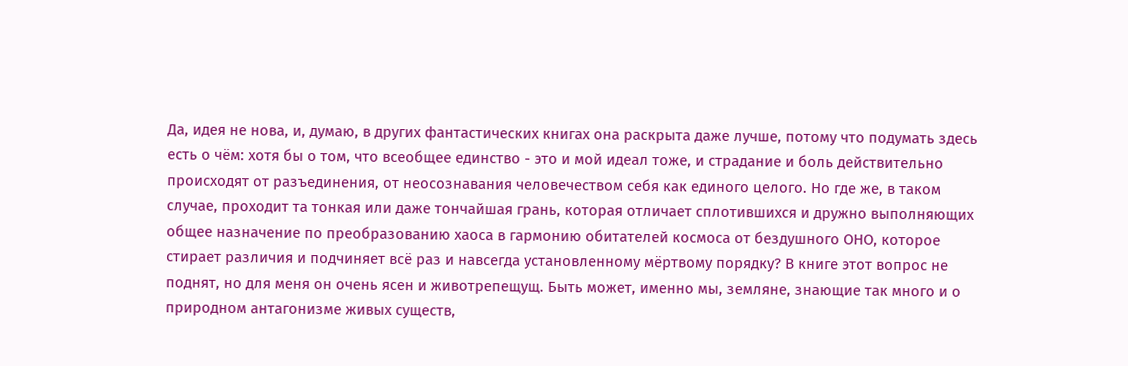Да, идея не нова, и, думаю, в других фантастических книгах она раскрыта даже лучше, потому что подумать здесь есть о чём: хотя бы о том, что всеобщее единство - это и мой идеал тоже, и страдание и боль действительно происходят от разъединения, от неосознавания человечеством себя как единого целого. Но где же, в таком случае, проходит та тонкая или даже тончайшая грань, которая отличает сплотившихся и дружно выполняющих общее назначение по преобразованию хаоса в гармонию обитателей космоса от бездушного ОНО, которое стирает различия и подчиняет всё раз и навсегда установленному мёртвому порядку? В книге этот вопрос не поднят, но для меня он очень ясен и животрепещущ. Быть может, именно мы, земляне, знающие так много и о природном антагонизме живых существ,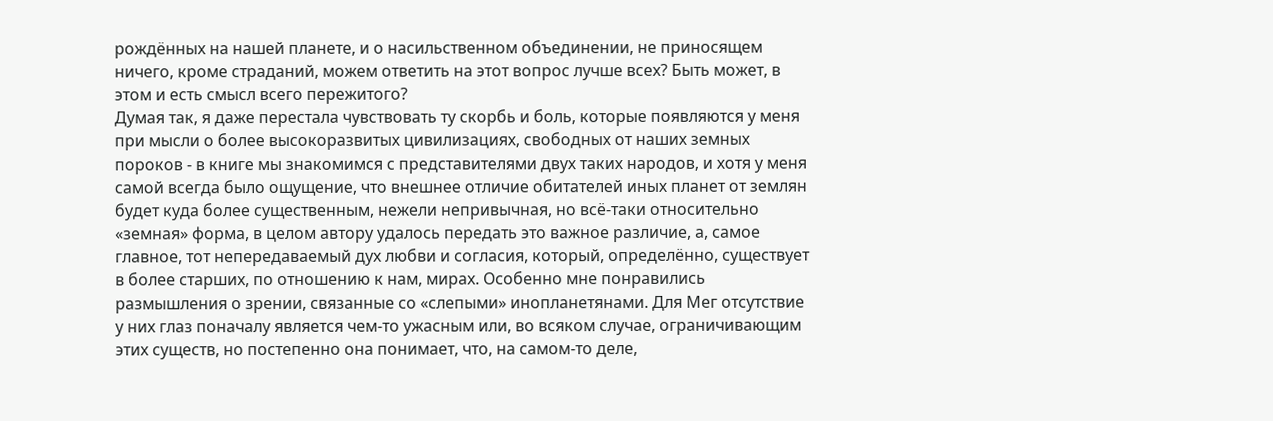рождённых на нашей планете, и о насильственном объединении, не приносящем ничего, кроме страданий, можем ответить на этот вопрос лучше всех? Быть может, в этом и есть смысл всего пережитого?
Думая так, я даже перестала чувствовать ту скорбь и боль, которые появляются у меня при мысли о более высокоразвитых цивилизациях, свободных от наших земных пороков - в книге мы знакомимся с представителями двух таких народов, и хотя у меня самой всегда было ощущение, что внешнее отличие обитателей иных планет от землян будет куда более существенным, нежели непривычная, но всё-таки относительно «земная» форма, в целом автору удалось передать это важное различие, а, самое главное, тот непередаваемый дух любви и согласия, который, определённо, существует в более старших, по отношению к нам, мирах. Особенно мне понравились размышления о зрении, связанные со «слепыми» инопланетянами. Для Мег отсутствие у них глаз поначалу является чем-то ужасным или, во всяком случае, ограничивающим этих существ, но постепенно она понимает, что, на самом-то деле,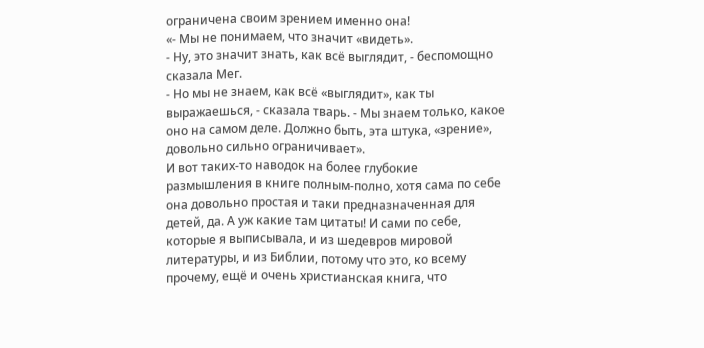ограничена своим зрением именно она!
«- Мы не понимаем, что значит «видеть».
- Ну, это значит знать, как всё выглядит, - беспомощно сказала Мег.
- Но мы не знаем, как всё «выглядит», как ты выражаешься, - сказала тварь. - Мы знаем только, какое оно на самом деле. Должно быть, эта штука, «зрение», довольно сильно ограничивает».
И вот таких-то наводок на более глубокие размышления в книге полным-полно, хотя сама по себе она довольно простая и таки предназначенная для детей, да. А уж какие там цитаты! И сами по себе, которые я выписывала, и из шедевров мировой литературы, и из Библии, потому что это, ко всему прочему, ещё и очень христианская книга, что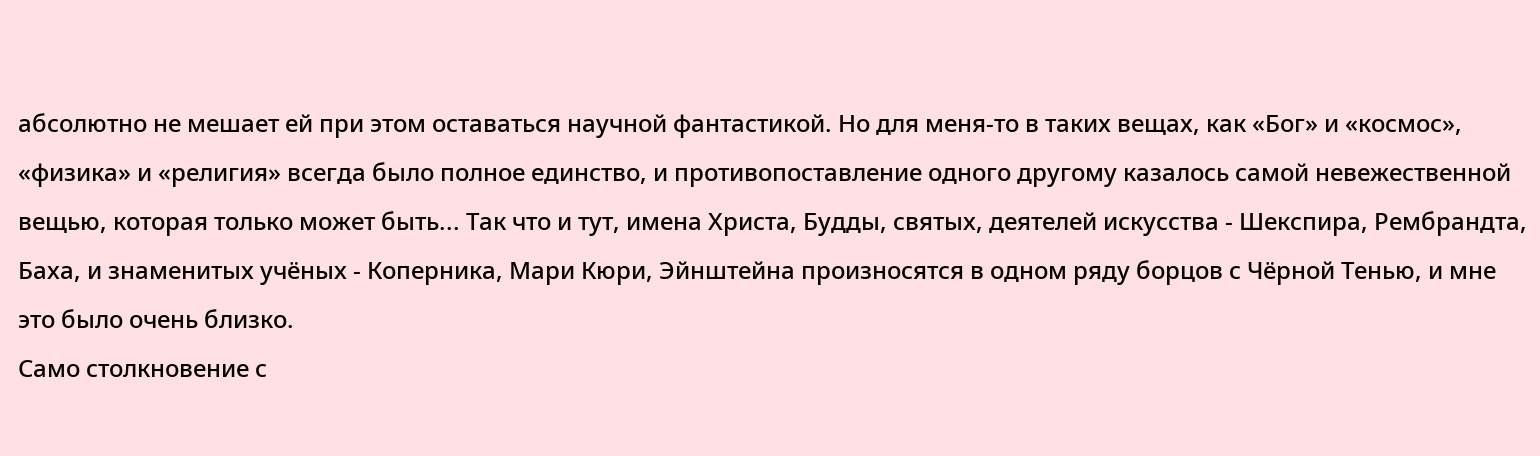абсолютно не мешает ей при этом оставаться научной фантастикой. Но для меня-то в таких вещах, как «Бог» и «космос», «физика» и «религия» всегда было полное единство, и противопоставление одного другому казалось самой невежественной вещью, которая только может быть... Так что и тут, имена Христа, Будды, святых, деятелей искусства - Шекспира, Рембрандта, Баха, и знаменитых учёных - Коперника, Мари Кюри, Эйнштейна произносятся в одном ряду борцов с Чёрной Тенью, и мне это было очень близко.
Само столкновение с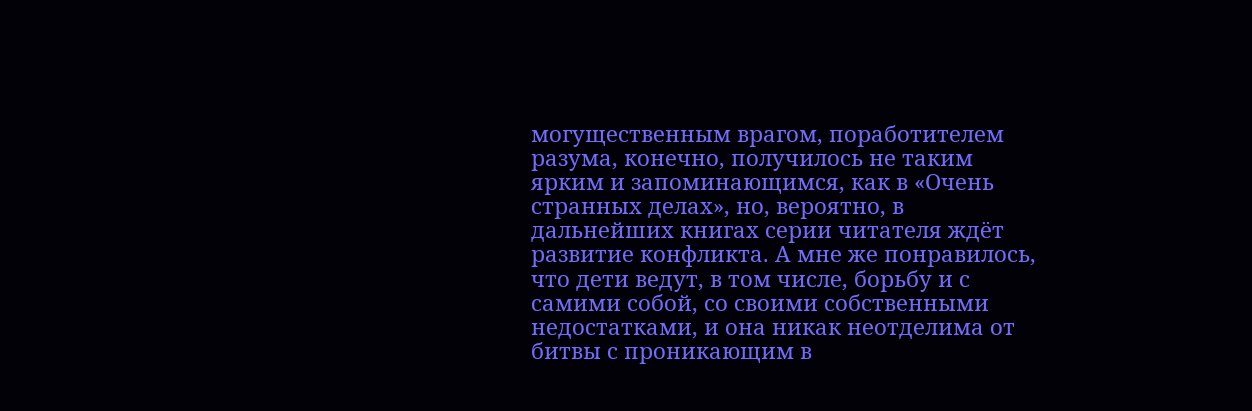могущественным врагом, поработителем разума, конечно, получилось не таким ярким и запоминающимся, как в «Очень странных делах», но, вероятно, в дальнейших книгах серии читателя ждёт развитие конфликта. А мне же понравилось, что дети ведут, в том числе, борьбу и с самими собой, со своими собственными недостатками, и она никак неотделима от битвы с проникающим в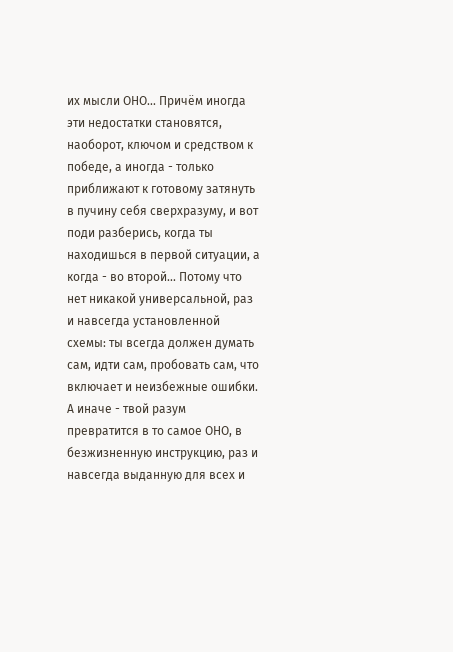их мысли ОНО... Причём иногда эти недостатки становятся, наоборот, ключом и средством к победе, а иногда - только приближают к готовому затянуть в пучину себя сверхразуму, и вот поди разберись, когда ты находишься в первой ситуации, а когда - во второй... Потому что нет никакой универсальной, раз и навсегда установленной схемы: ты всегда должен думать сам, идти сам, пробовать сам, что включает и неизбежные ошибки. А иначе - твой разум превратится в то самое ОНО, в безжизненную инструкцию, раз и навсегда выданную для всех и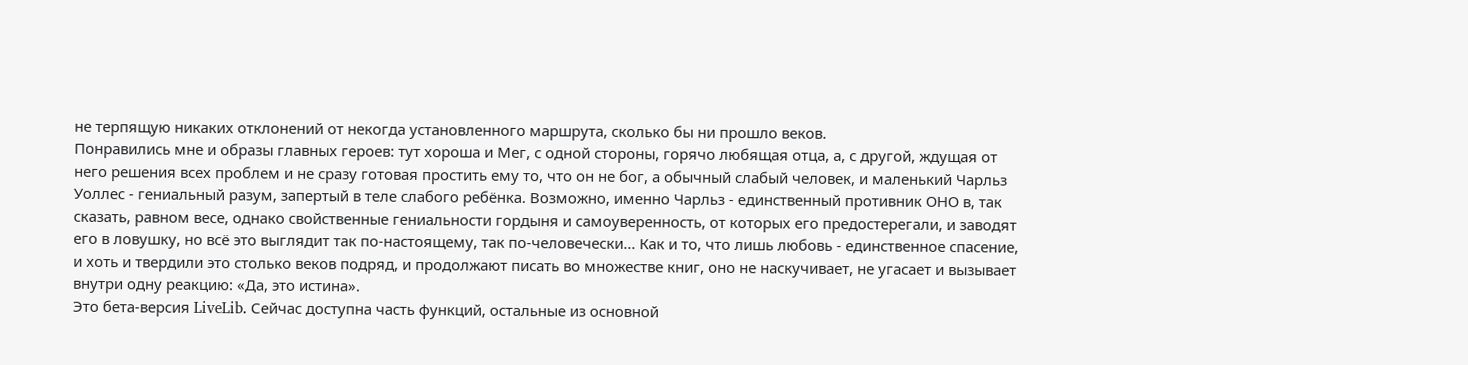не терпящую никаких отклонений от некогда установленного маршрута, сколько бы ни прошло веков.
Понравились мне и образы главных героев: тут хороша и Мег, с одной стороны, горячо любящая отца, а, с другой, ждущая от него решения всех проблем и не сразу готовая простить ему то, что он не бог, а обычный слабый человек, и маленький Чарльз Уоллес - гениальный разум, запертый в теле слабого ребёнка. Возможно, именно Чарльз - единственный противник ОНО в, так сказать, равном весе, однако свойственные гениальности гордыня и самоуверенность, от которых его предостерегали, и заводят его в ловушку, но всё это выглядит так по-настоящему, так по-человечески... Как и то, что лишь любовь - единственное спасение, и хоть и твердили это столько веков подряд, и продолжают писать во множестве книг, оно не наскучивает, не угасает и вызывает внутри одну реакцию: «Да, это истина».
Это бета-версия LiveLib. Сейчас доступна часть функций, остальные из основной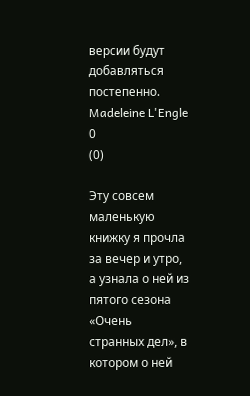версии будут добавляться постепенно.
Madeleine L'Engle
0
(0)

Эту совсем маленькую книжку я прочла за вечер и утро, а узнала о ней из пятого сезона «Очень странных дел», в котором о ней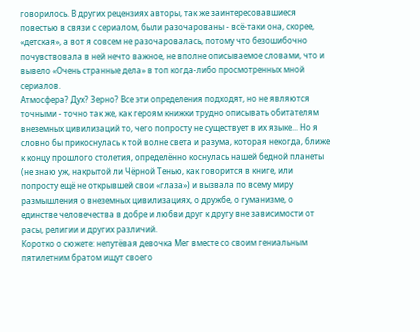говорилось. В других рецензиях авторы, так же заинтересовавшиеся повестью в связи с сериалом, были разочарованы - всё-таки она, скорее, «детская», а вот я совсем не разочаровалась, потому что безошибочно почувствовала в ней нечто важное, не вполне описываемое словами, что и вывело «Очень странные дела» в топ когда-либо просмотренных мной сериалов.
Атмосфера? Дух? Зерно? Все эти определения подходят, но не являются точными - точно так же, как героям книжки трудно описывать обитателям внеземных цивилизаций то, чего попросту не существует в их языке... Но я словно бы прикоснулась к той волне света и разума, которая некогда, ближе к концу прошлого столетия, определённо коснулась нашей бедной планеты (не знаю уж, накрытой ли Чёрной Тенью, как говорится в книге, или попросту ещё не открывшей свои «глаза») и вызвала по всему миру размышления о внеземных цивилизациях, о дружбе, о гуманизме, о единстве человечества в добре и любви друг к другу вне зависимости от расы, религии и других различий.
Коротко о сюжете: непутёвая девочка Мег вместе со своим гениальным пятилетним братом ищут своего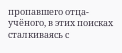пропавшего отца-учёного, в этих поисках сталкиваясь с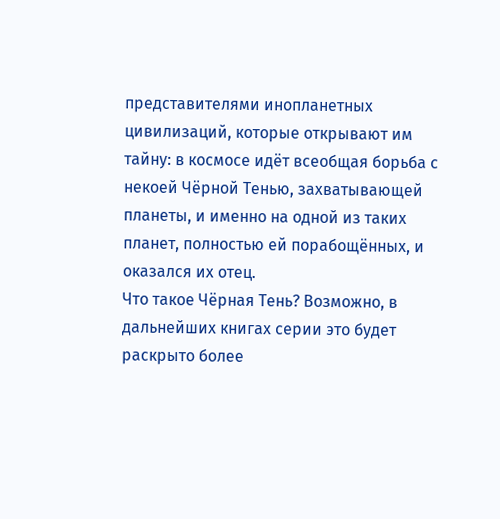представителями инопланетных цивилизаций, которые открывают им тайну: в космосе идёт всеобщая борьба с некоей Чёрной Тенью, захватывающей планеты, и именно на одной из таких планет, полностью ей порабощённых, и оказался их отец.
Что такое Чёрная Тень? Возможно, в дальнейших книгах серии это будет раскрыто более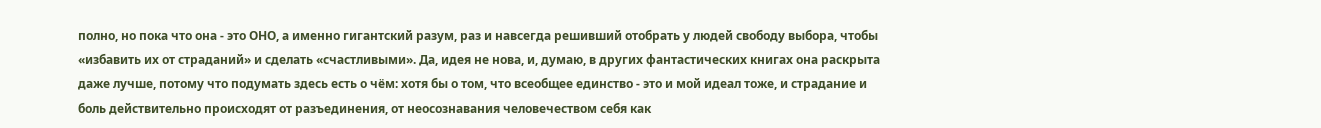полно, но пока что она - это ОНО, а именно гигантский разум, раз и навсегда решивший отобрать у людей свободу выбора, чтобы «избавить их от страданий» и сделать «счастливыми». Да, идея не нова, и, думаю, в других фантастических книгах она раскрыта даже лучше, потому что подумать здесь есть о чём: хотя бы о том, что всеобщее единство - это и мой идеал тоже, и страдание и боль действительно происходят от разъединения, от неосознавания человечеством себя как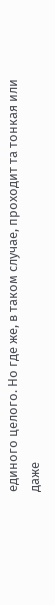единого целого. Но где же, в таком случае, проходит та тонкая или даже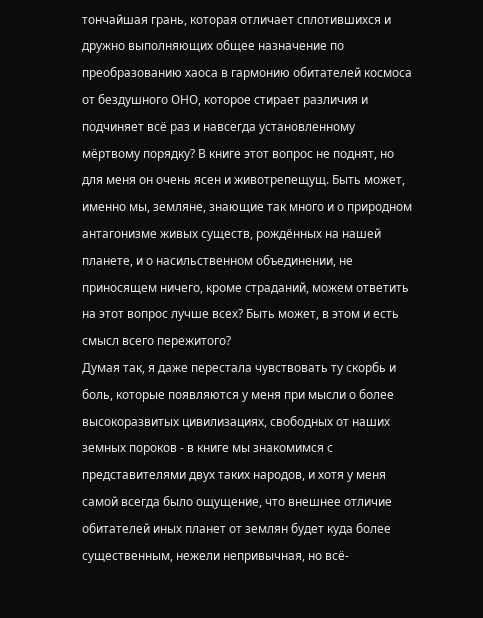тончайшая грань, которая отличает сплотившихся и дружно выполняющих общее назначение по преобразованию хаоса в гармонию обитателей космоса от бездушного ОНО, которое стирает различия и подчиняет всё раз и навсегда установленному мёртвому порядку? В книге этот вопрос не поднят, но для меня он очень ясен и животрепещущ. Быть может, именно мы, земляне, знающие так много и о природном антагонизме живых существ, рождённых на нашей планете, и о насильственном объединении, не приносящем ничего, кроме страданий, можем ответить на этот вопрос лучше всех? Быть может, в этом и есть смысл всего пережитого?
Думая так, я даже перестала чувствовать ту скорбь и боль, которые появляются у меня при мысли о более высокоразвитых цивилизациях, свободных от наших земных пороков - в книге мы знакомимся с представителями двух таких народов, и хотя у меня самой всегда было ощущение, что внешнее отличие обитателей иных планет от землян будет куда более существенным, нежели непривычная, но всё-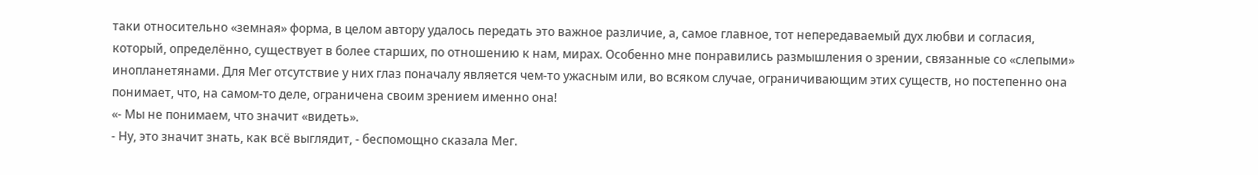таки относительно «земная» форма, в целом автору удалось передать это важное различие, а, самое главное, тот непередаваемый дух любви и согласия, который, определённо, существует в более старших, по отношению к нам, мирах. Особенно мне понравились размышления о зрении, связанные со «слепыми» инопланетянами. Для Мег отсутствие у них глаз поначалу является чем-то ужасным или, во всяком случае, ограничивающим этих существ, но постепенно она понимает, что, на самом-то деле, ограничена своим зрением именно она!
«- Мы не понимаем, что значит «видеть».
- Ну, это значит знать, как всё выглядит, - беспомощно сказала Мег.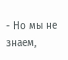- Но мы не знаем,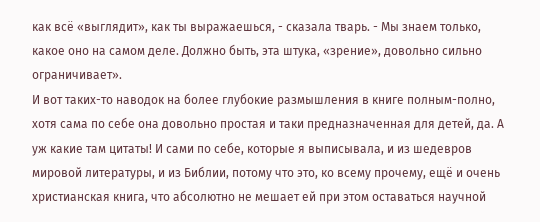как всё «выглядит», как ты выражаешься, - сказала тварь. - Мы знаем только, какое оно на самом деле. Должно быть, эта штука, «зрение», довольно сильно ограничивает».
И вот таких-то наводок на более глубокие размышления в книге полным-полно, хотя сама по себе она довольно простая и таки предназначенная для детей, да. А уж какие там цитаты! И сами по себе, которые я выписывала, и из шедевров мировой литературы, и из Библии, потому что это, ко всему прочему, ещё и очень христианская книга, что абсолютно не мешает ей при этом оставаться научной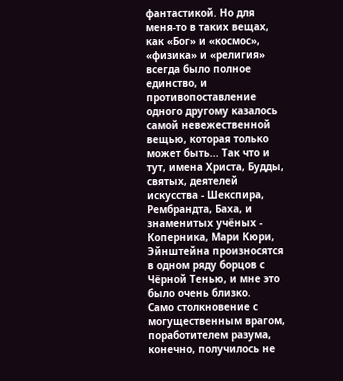фантастикой. Но для меня-то в таких вещах, как «Бог» и «космос», «физика» и «религия» всегда было полное единство, и противопоставление одного другому казалось самой невежественной вещью, которая только может быть... Так что и тут, имена Христа, Будды, святых, деятелей искусства - Шекспира, Рембрандта, Баха, и знаменитых учёных - Коперника, Мари Кюри, Эйнштейна произносятся в одном ряду борцов с Чёрной Тенью, и мне это было очень близко.
Само столкновение с могущественным врагом, поработителем разума, конечно, получилось не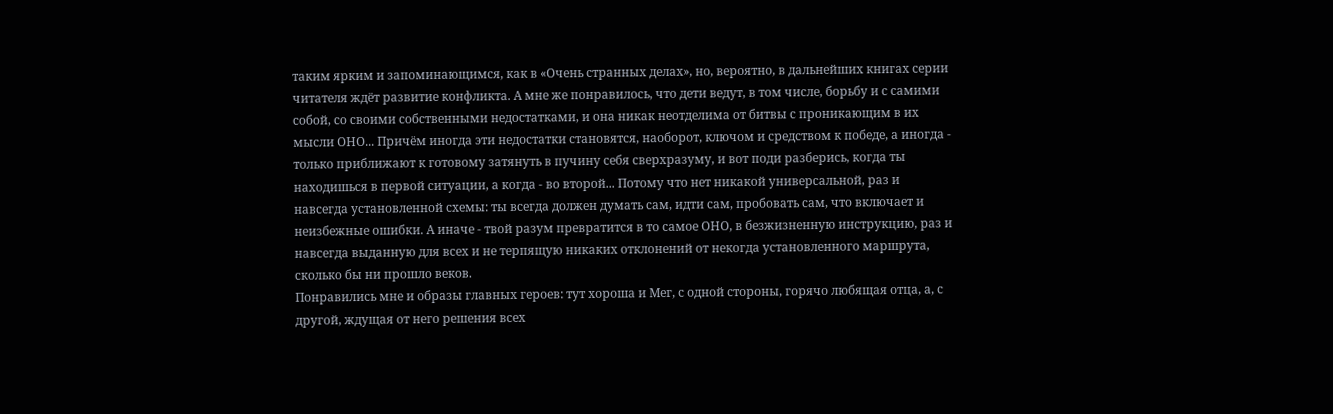таким ярким и запоминающимся, как в «Очень странных делах», но, вероятно, в дальнейших книгах серии читателя ждёт развитие конфликта. А мне же понравилось, что дети ведут, в том числе, борьбу и с самими собой, со своими собственными недостатками, и она никак неотделима от битвы с проникающим в их мысли ОНО... Причём иногда эти недостатки становятся, наоборот, ключом и средством к победе, а иногда - только приближают к готовому затянуть в пучину себя сверхразуму, и вот поди разберись, когда ты находишься в первой ситуации, а когда - во второй... Потому что нет никакой универсальной, раз и навсегда установленной схемы: ты всегда должен думать сам, идти сам, пробовать сам, что включает и неизбежные ошибки. А иначе - твой разум превратится в то самое ОНО, в безжизненную инструкцию, раз и навсегда выданную для всех и не терпящую никаких отклонений от некогда установленного маршрута, сколько бы ни прошло веков.
Понравились мне и образы главных героев: тут хороша и Мег, с одной стороны, горячо любящая отца, а, с другой, ждущая от него решения всех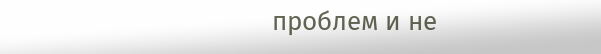проблем и не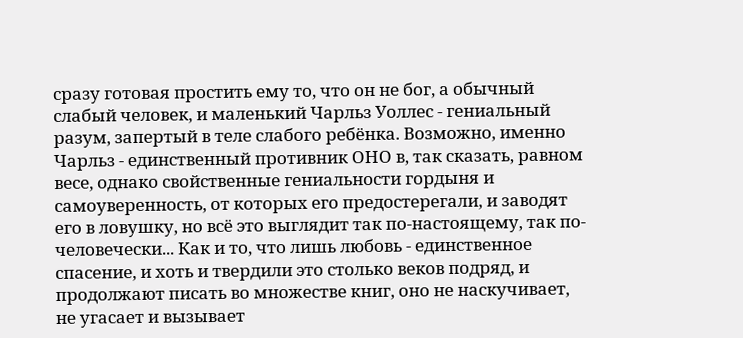сразу готовая простить ему то, что он не бог, а обычный слабый человек, и маленький Чарльз Уоллес - гениальный разум, запертый в теле слабого ребёнка. Возможно, именно Чарльз - единственный противник ОНО в, так сказать, равном весе, однако свойственные гениальности гордыня и самоуверенность, от которых его предостерегали, и заводят его в ловушку, но всё это выглядит так по-настоящему, так по-человечески... Как и то, что лишь любовь - единственное спасение, и хоть и твердили это столько веков подряд, и продолжают писать во множестве книг, оно не наскучивает, не угасает и вызывает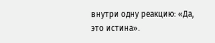внутри одну реакцию: «Да, это истина».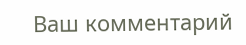Ваш комментарий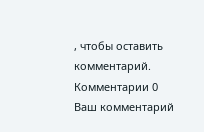, чтобы оставить комментарий.
Комментарии 0
Ваш комментарий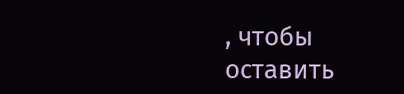, чтобы оставить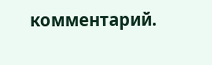комментарий.